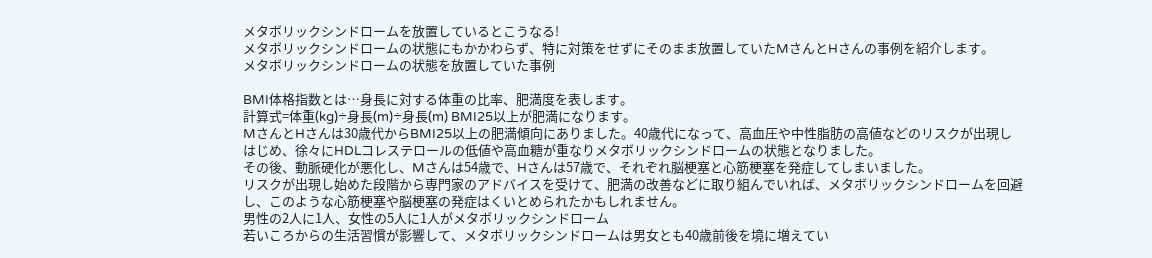メタボリックシンドロームを放置しているとこうなる!
メタボリックシンドロームの状態にもかかわらず、特に対策をせずにそのまま放置していたMさんとHさんの事例を紹介します。
メタボリックシンドロームの状態を放置していた事例

BMI体格指数とは…身長に対する体重の比率、肥満度を表します。
計算式=体重(kg)÷身長(m)÷身長(m) BMI25以上が肥満になります。
MさんとHさんは30歳代からBMI25以上の肥満傾向にありました。40歳代になって、高血圧や中性脂肪の高値などのリスクが出現しはじめ、徐々にHDLコレステロールの低値や高血糖が重なりメタボリックシンドロームの状態となりました。
その後、動脈硬化が悪化し、Mさんは54歳で、Hさんは57歳で、それぞれ脳梗塞と心筋梗塞を発症してしまいました。
リスクが出現し始めた段階から専門家のアドバイスを受けて、肥満の改善などに取り組んでいれば、メタボリックシンドロームを回避し、このような心筋梗塞や脳梗塞の発症はくいとめられたかもしれません。
男性の2人に1人、女性の5人に1人がメタボリックシンドローム
若いころからの生活習慣が影響して、メタボリックシンドロームは男女とも40歳前後を境に増えてい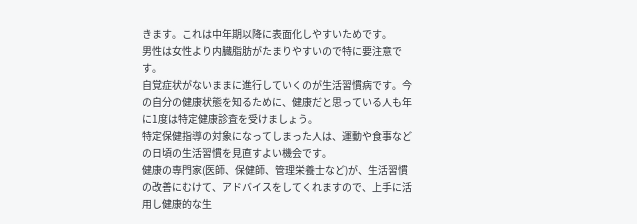きます。これは中年期以降に表面化しやすいためです。
男性は女性より内臓脂肪がたまりやすいので特に要注意です。
自覚症状がないままに進行していくのが生活習慣病です。今の自分の健康状態を知るために、健康だと思っている人も年に1度は特定健康診査を受けましょう。
特定保健指導の対象になってしまった人は、運動や食事などの日頃の生活習慣を見直すよい機会です。
健康の専門家(医師、保健師、管理栄養士など)が、生活習慣の改善にむけて、アドバイスをしてくれますので、上手に活用し健康的な生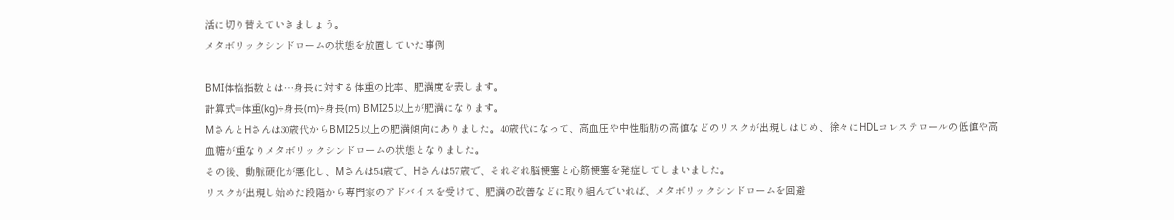活に切り替えていきましょう。
メタボリックシンドロームの状態を放置していた事例

BMI体格指数とは…身長に対する体重の比率、肥満度を表します。
計算式=体重(kg)÷身長(m)÷身長(m) BMI25以上が肥満になります。
MさんとHさんは30歳代からBMI25以上の肥満傾向にありました。40歳代になって、高血圧や中性脂肪の高値などのリスクが出現しはじめ、徐々にHDLコレステロールの低値や高血糖が重なりメタボリックシンドロームの状態となりました。
その後、動脈硬化が悪化し、Mさんは54歳で、Hさんは57歳で、それぞれ脳梗塞と心筋梗塞を発症してしまいました。
リスクが出現し始めた段階から専門家のアドバイスを受けて、肥満の改善などに取り組んでいれば、メタボリックシンドロームを回避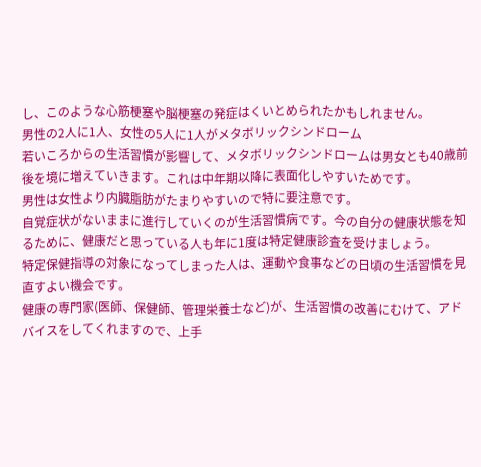し、このような心筋梗塞や脳梗塞の発症はくいとめられたかもしれません。
男性の2人に1人、女性の5人に1人がメタボリックシンドローム
若いころからの生活習慣が影響して、メタボリックシンドロームは男女とも40歳前後を境に増えていきます。これは中年期以降に表面化しやすいためです。
男性は女性より内臓脂肪がたまりやすいので特に要注意です。
自覚症状がないままに進行していくのが生活習慣病です。今の自分の健康状態を知るために、健康だと思っている人も年に1度は特定健康診査を受けましょう。
特定保健指導の対象になってしまった人は、運動や食事などの日頃の生活習慣を見直すよい機会です。
健康の専門家(医師、保健師、管理栄養士など)が、生活習慣の改善にむけて、アドバイスをしてくれますので、上手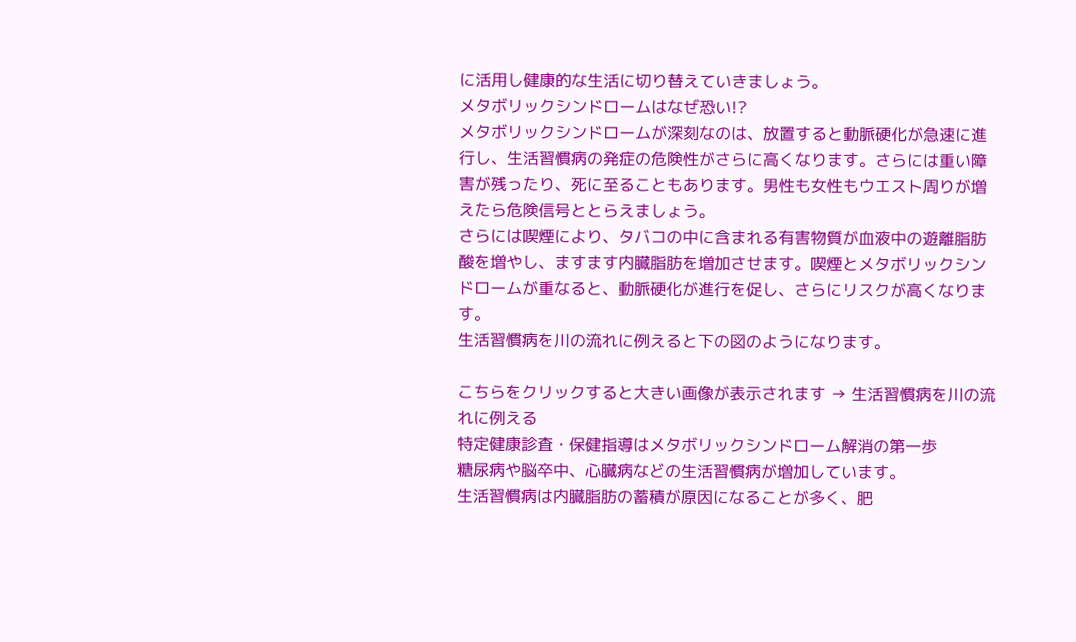に活用し健康的な生活に切り替えていきましょう。
メタボリックシンドロームはなぜ恐い!?
メタボリックシンドロームが深刻なのは、放置すると動脈硬化が急速に進行し、生活習慣病の発症の危険性がさらに高くなります。さらには重い障害が残ったり、死に至ることもあります。男性も女性もウエスト周りが増えたら危険信号ととらえましょう。
さらには喫煙により、タバコの中に含まれる有害物質が血液中の遊離脂肪酸を増やし、ますます内臓脂肪を増加させます。喫煙とメタボリックシンドロームが重なると、動脈硬化が進行を促し、さらにリスクが高くなります。
生活習慣病を川の流れに例えると下の図のようになります。

こちらをクリックすると大きい画像が表示されます → 生活習慣病を川の流れに例える
特定健康診査・保健指導はメタボリックシンドローム解消の第一歩
糖尿病や脳卒中、心臓病などの生活習慣病が増加しています。
生活習慣病は内臓脂肪の蓄積が原因になることが多く、肥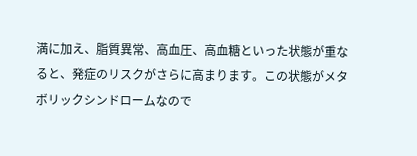満に加え、脂質異常、高血圧、高血糖といった状態が重なると、発症のリスクがさらに高まります。この状態がメタボリックシンドロームなので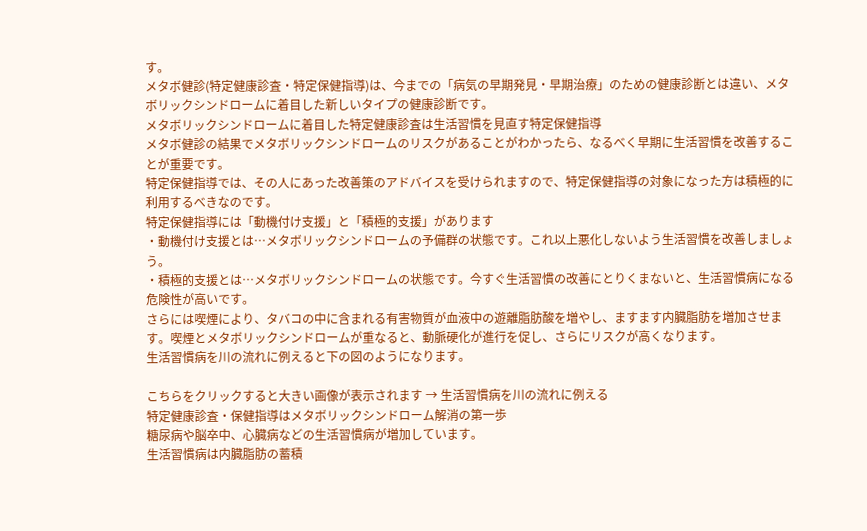す。
メタボ健診(特定健康診査・特定保健指導)は、今までの「病気の早期発見・早期治療」のための健康診断とは違い、メタボリックシンドロームに着目した新しいタイプの健康診断です。
メタボリックシンドロームに着目した特定健康診査は生活習慣を見直す特定保健指導
メタボ健診の結果でメタボリックシンドロームのリスクがあることがわかったら、なるべく早期に生活習慣を改善することが重要です。
特定保健指導では、その人にあった改善策のアドバイスを受けられますので、特定保健指導の対象になった方は積極的に利用するべきなのです。
特定保健指導には「動機付け支援」と「積極的支援」があります
・動機付け支援とは…メタボリックシンドロームの予備群の状態です。これ以上悪化しないよう生活習慣を改善しましょう。
・積極的支援とは…メタボリックシンドロームの状態です。今すぐ生活習慣の改善にとりくまないと、生活習慣病になる危険性が高いです。
さらには喫煙により、タバコの中に含まれる有害物質が血液中の遊離脂肪酸を増やし、ますます内臓脂肪を増加させます。喫煙とメタボリックシンドロームが重なると、動脈硬化が進行を促し、さらにリスクが高くなります。
生活習慣病を川の流れに例えると下の図のようになります。

こちらをクリックすると大きい画像が表示されます → 生活習慣病を川の流れに例える
特定健康診査・保健指導はメタボリックシンドローム解消の第一歩
糖尿病や脳卒中、心臓病などの生活習慣病が増加しています。
生活習慣病は内臓脂肪の蓄積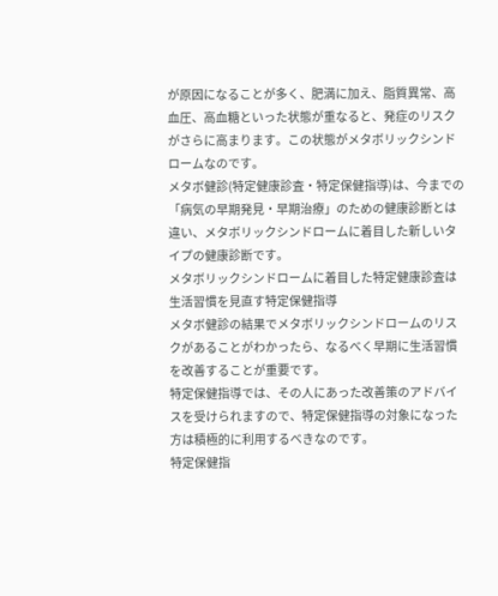が原因になることが多く、肥満に加え、脂質異常、高血圧、高血糖といった状態が重なると、発症のリスクがさらに高まります。この状態がメタボリックシンドロームなのです。
メタボ健診(特定健康診査・特定保健指導)は、今までの「病気の早期発見・早期治療」のための健康診断とは違い、メタボリックシンドロームに着目した新しいタイプの健康診断です。
メタボリックシンドロームに着目した特定健康診査は生活習慣を見直す特定保健指導
メタボ健診の結果でメタボリックシンドロームのリスクがあることがわかったら、なるべく早期に生活習慣を改善することが重要です。
特定保健指導では、その人にあった改善策のアドバイスを受けられますので、特定保健指導の対象になった方は積極的に利用するべきなのです。
特定保健指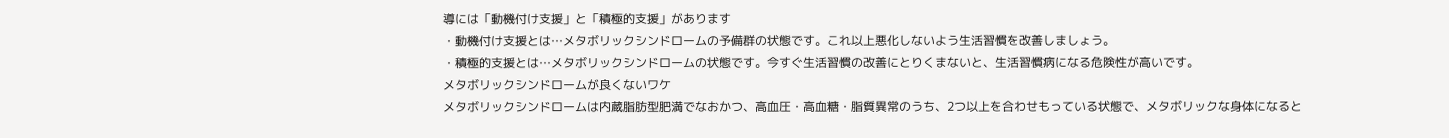導には「動機付け支援」と「積極的支援」があります
・動機付け支援とは…メタボリックシンドロームの予備群の状態です。これ以上悪化しないよう生活習慣を改善しましょう。
・積極的支援とは…メタボリックシンドロームの状態です。今すぐ生活習慣の改善にとりくまないと、生活習慣病になる危険性が高いです。
メタボリックシンドロームが良くないワケ
メタボリックシンドロームは内蔵脂肪型肥満でなおかつ、高血圧・高血糖・脂質異常のうち、2つ以上を合わせもっている状態で、メタボリックな身体になると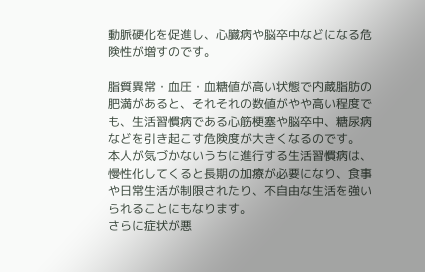動脈硬化を促進し、心臓病や脳卒中などになる危険性が増すのです。

脂質異常・血圧・血糖値が高い状態で内蔵脂肪の肥満があると、それそれの数値がやや高い程度でも、生活習慣病である心筋梗塞や脳卒中、糖尿病などを引き起こす危険度が大きくなるのです。
本人が気づかないうちに進行する生活習慣病は、慢性化してくると長期の加療が必要になり、食事や日常生活が制限されたり、不自由な生活を強いられることにもなります。
さらに症状が悪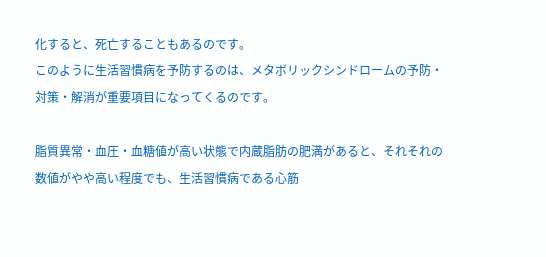化すると、死亡することもあるのです。
このように生活習慣病を予防するのは、メタボリックシンドロームの予防・対策・解消が重要項目になってくるのです。

脂質異常・血圧・血糖値が高い状態で内蔵脂肪の肥満があると、それそれの数値がやや高い程度でも、生活習慣病である心筋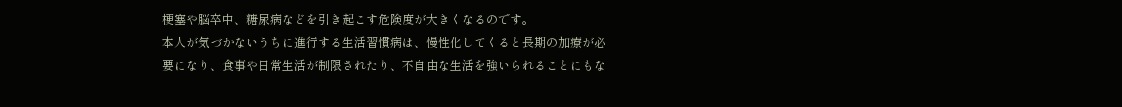梗塞や脳卒中、糖尿病などを引き起こす危険度が大きくなるのです。
本人が気づかないうちに進行する生活習慣病は、慢性化してくると長期の加療が必要になり、食事や日常生活が制限されたり、不自由な生活を強いられることにもな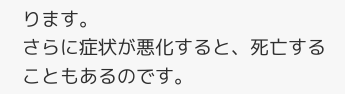ります。
さらに症状が悪化すると、死亡することもあるのです。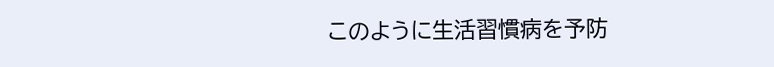このように生活習慣病を予防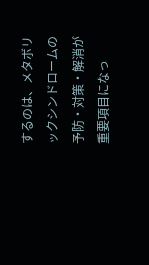するのは、メタボリックシンドロームの予防・対策・解消が重要項目になっ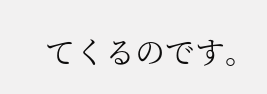てくるのです。